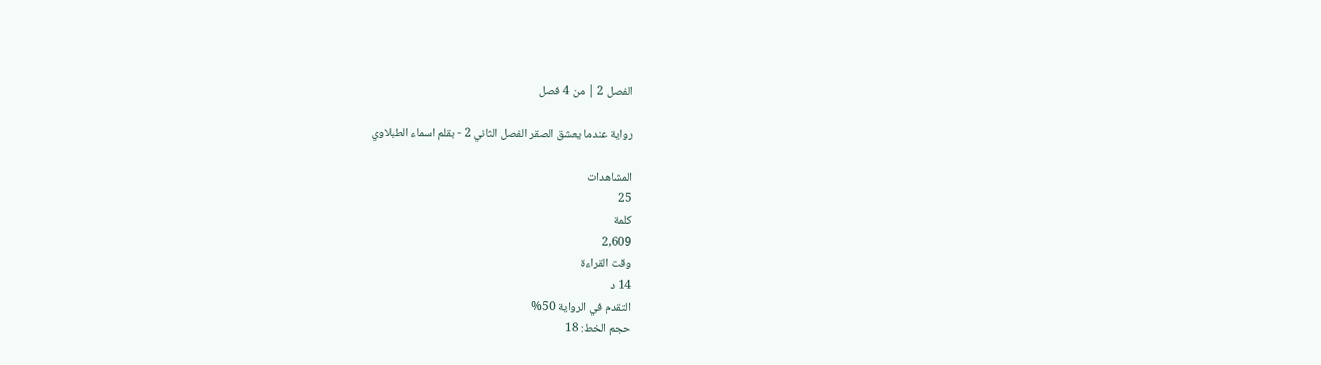الفصل 2 | من 4 فصل

رواية عندما يعشق الصقر الفصل الثاني 2 - بقلم اسماء الطبلاوي

المشاهدات
25
كلمة
2,609
وقت القراءة
14 د
التقدم في الرواية 50%
حجم الخط: 18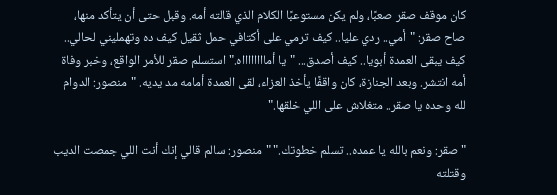كان موقف صقر صعبًا، ولم يكن مستوعبًا الكلام الذي قالته أمه. وقبل حتى أن يتأكد منها، صاح صقر: "أمي.. ردي عليا.. كيف ترمي على أكتافي حمل ثقيل كيف ده وتهمليني لحالي.. كيف يبقى العمدة أبويا.. كيف أصدق... "يا أمااااااااه." استسلم صقر للأمر الواقع، وخبر وفاة أمه انتشر. وبعد الجنازة، كان واقفًا يأخذ العزاء، لقى العمدة أمامه مد يديه. "منصور: الدوام لله وحده يا صقر.. متغلاش على اللي خلقها."

"صقر: ونعم بالله يا عمده.. تسلم خطوتك." "منصور: سالم قالي إنك أنت اللي جمصت الديب وقتلته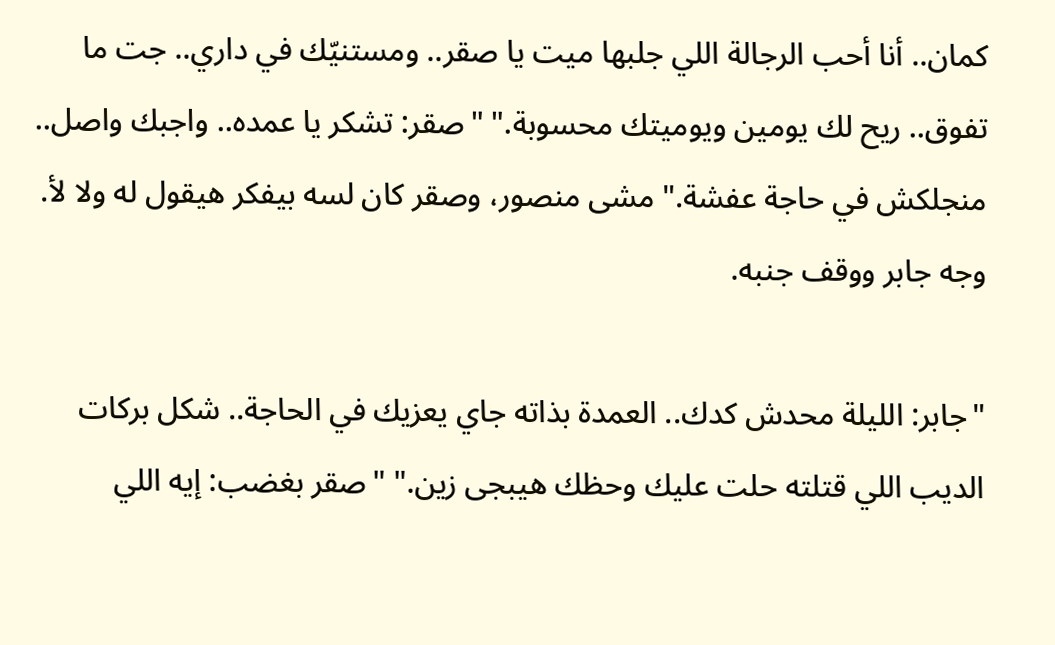كمان.. أنا أحب الرجالة اللي جلبها ميت يا صقر.. ومستنيّك في داري.. جت ما تفوق.. ريح لك يومين ويوميتك محسوبة." "صقر: تشكر يا عمده.. واجبك واصل.. منجلكش في حاجة عفشة." مشى منصور، وصقر كان لسه بيفكر هيقول له ولا لأ. وجه جابر ووقف جنبه.

"جابر: الليلة محدش كدك.. العمدة بذاته جاي يعزيك في الحاجة.. شكل بركات الديب اللي قتلته حلت عليك وحظك هيبجى زين." "صقر بغضب: إيه اللي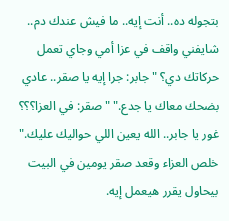بتجوله ده.. أنت إيه.. ما فيش عندك دم.. شايفني واقف في عزا أمي وجاي تعمل حركاتك دي؟ "جابر: جرا إيه يا صقر.. عادي بضحك معاك يا جدع." "صقر: في العزا؟؟؟ غور يا جابر.. الله يعين اللي حواليك عليك." خلص العزاء وقعد صقر يومين في البيت بيحاول يقرر هيعمل إيه.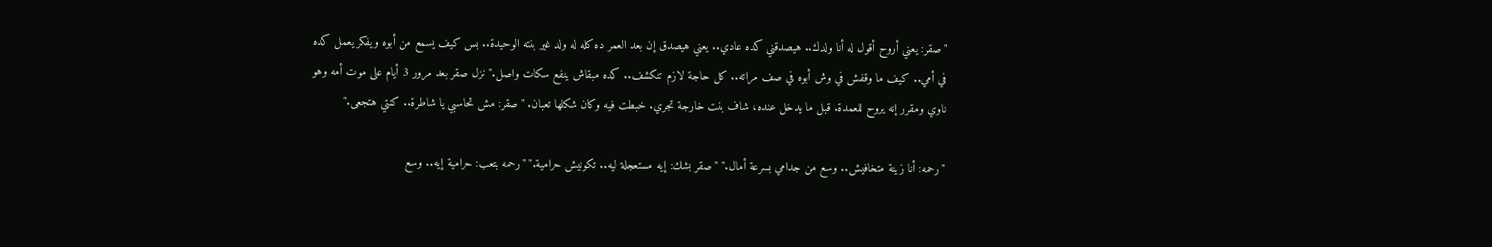"صقر: يعني أروح أقول له أنا ولدك.. هيصدقني كده عادي.. يعني هيصدق إن بعد العمر ده كله له ولد غير بنته الوحيدة.. بس كيف يسمع من أبوه ويفكر يعمل كده في أمي.. كيف ما وقفش في وش أبوه في صف مراته.. كل حاجة لازم تنكشف.. كده مبقاش ينفع سكات واصل." نزل صقر بعد مرور 3 أيام على موت أمه وهو ناوي ومقرر إنه يروح للعمدة. قبل ما يدخل عنده، شاف بنت خارجة تجري. خبطت فيه وكان شكلها تعبان. "صقر: مش تحاسبي يا شاطرة.. كنتي هتجعى."

"رحمه: أنا زينة متخافيش.. وسع من جدامي بسرعة أمال." "صقر بشك: إيه مستعجلة ليه.. تكونيش حرامية." "رحمه بتعب: حرامية إيه.. وسع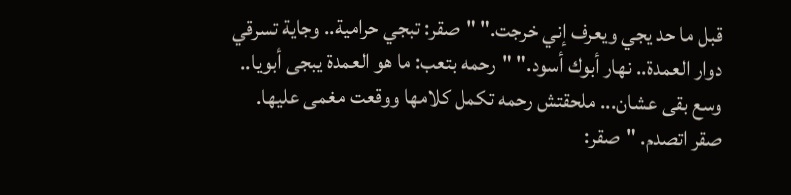قبل ما حد يجي ويعرف إني خرجت." "صقر: تبجي حرامية.. وجاية تسرقي دوار العمدة.. نهار أبوك أسود." "رحمه بتعب: ما هو العمدة يبجى أبويا.. وسع بقى عشان... ملحقتش رحمه تكمل كلامها ووقعت مغمى عليها. صقر اتصدم. "صقر: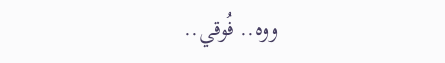ووه.. فُوقي..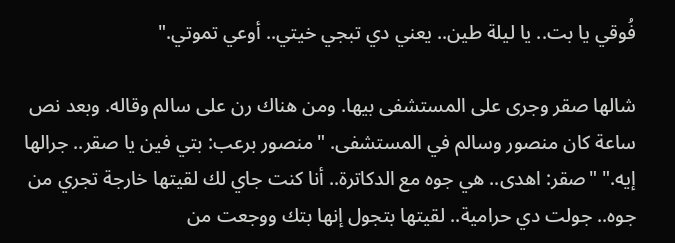فُوقي يا بت.. يا ليلة طين.. يعني دي تبجي خيتي.. أوعي تموتي."

شالها صقر وجرى على المستشفى بيها. ومن هناك رن على سالم وقاله. وبعد نص ساعة كان منصور وسالم في المستشفى. "منصور برعب: بتي فين يا صقر.. جرالها إيه." "صقر: اهدى.. هي جوه مع الدكاترة.. أنا كنت جاي لك لقيتها خارجة تجري من جوه.. جولت دي حرامية.. لقيتها بتجول إنها بتك ووجعت من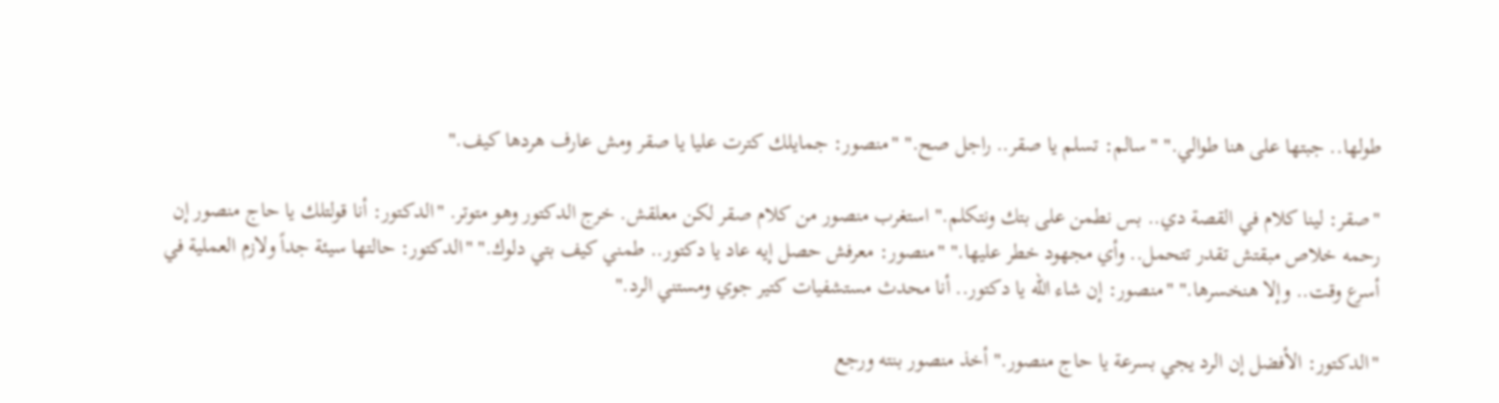طولها.. جبتها على هنا طوالي." "سالم: تسلم يا صقر.. راجل صح." "منصور: جمايلك كترت عليا يا صقر ومش عارف هردها كيف."

"صقر: لينا كلام في القصة دي.. بس نطمن على بتك ونتكلم." استغرب منصور من كلام صقر لكن معلقش. خرج الدكتور وهو متوتر. "الدكتور: أنا قولتلك يا حاج منصور إن رحمه خلاص مبقتش تقدر تتحمل.. وأي مجهود خطر عليها." "منصور: معرفش حصل إيه عاد يا دكتور.. طمني كيف بتي دلوك." "الدكتور: حالتها سيئة جداً ولازم العملية في أسرع وقت.. وإلا هنخسرها." "منصور: إن شاء الله يا دكتور.. أنا محدث مستشفيات كتير جوي ومستني الرد."

"الدكتور: الأفضل إن الرد يجي بسرعة يا حاج منصور." أخذ منصور بنته ورجع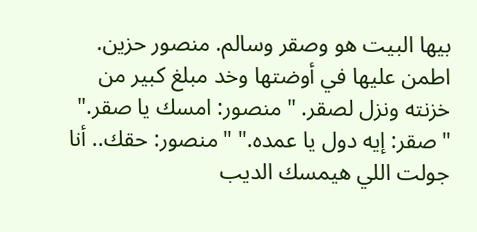بيها البيت هو وصقر وسالم. منصور حزين. اطمن عليها في أوضتها وخد مبلغ كبير من خزنته ونزل لصقر. "منصور: امسك يا صقر." "صقر: إيه دول يا عمده." "منصور: حقك.. أنا جولت اللي هيمسك الديب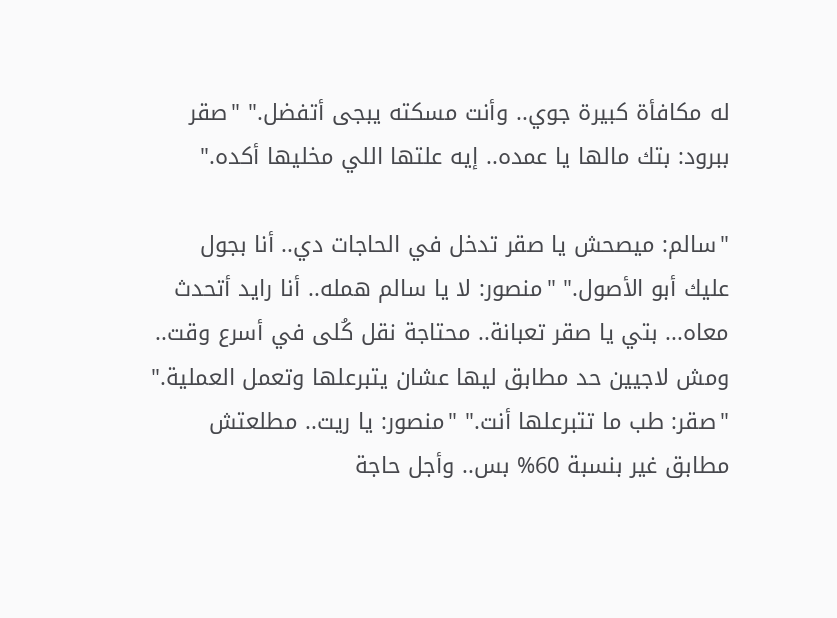له مكافأة كبيرة جوي.. وأنت مسكته يبجى أتفضل." "صقر ببرود: بتك مالها يا عمده.. إيه علتها اللي مخليها أكده."

"سالم: ميصحش يا صقر تدخل في الحاجات دي.. أنا بجول عليك أبو الأصول." "منصور: لا يا سالم همله.. أنا رايد أتحدث معاه... بتي يا صقر تعبانة.. محتاجة نقل كُلى في أسرع وقت.. ومش لاجيين حد مطابق ليها عشان يتبرعلها وتعمل العملية." "صقر: طب ما تتبرعلها أنت." "منصور: يا ريت.. مطلعتش مطابق غير بنسبة 60% بس.. وأجل حاجة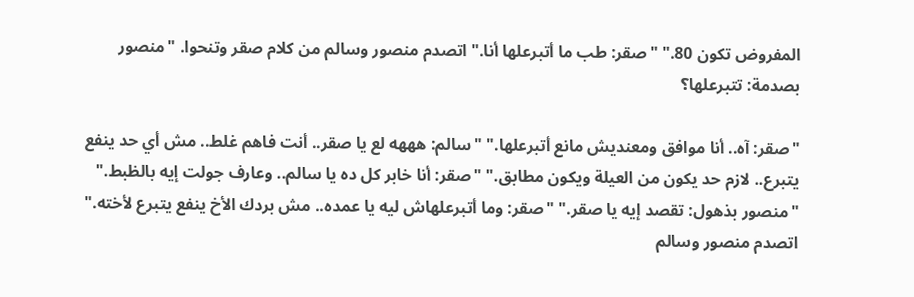المفروض تكون 80." "صقر: طب ما أتبرعلها أنا." اتصدم منصور وسالم من كلام صقر وتنحوا. "منصور بصدمة: تتبرعلها؟

"صقر: آه.. أنا موافق ومعنديش مانع أتبرعلها." "سالم: هههه لع يا صقر.. أنت فاهم غلط.. مش أي حد ينفع يتبرع.. لازم حد يكون من العيلة ويكون مطابق." "صقر: أنا خابر كل ده يا سالم.. وعارف جولت إيه بالظبط." "منصور بذهول: تقصد إيه يا صقر." "صقر: وما أتبرعلهاش ليه يا عمده.. مش بردك الأخ ينفع يتبرع لأخته." اتصدم منصور وسالم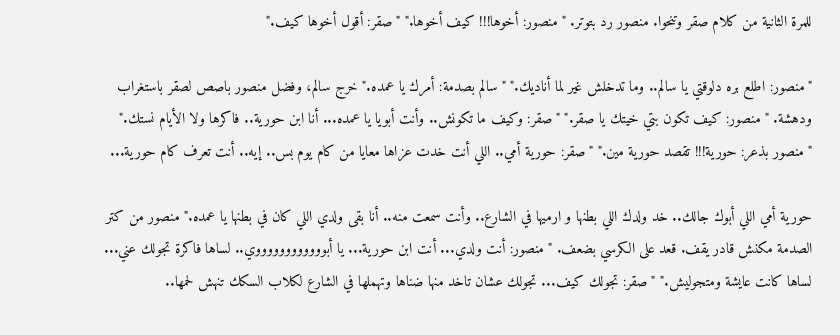للمرة الثانية من كلام صقر وتنحوا. منصور رد بتوتر. "منصور: أخوها!!! كيف أخوها." "صقر: أقول أخوها كيف."

"منصور: اطلع بره دلوقتي يا سالم.. وما تدخلش غير لما أناديك." "سالم بصدمة: أمرك يا عمده." خرج سالم، وفضل منصور باصص لصقر باستغراب ودهشة. "منصور: كيف تكون بتي خيتك يا صقر." "صقر: وكيف ما تكونش.. وأنت أبويا يا عمده... أنا ابن حورية.. فاكرها ولا الأيام نستك." "منصور بذعر: حورية!!! تقصد حورية مين." "صقر: حورية أمي.. اللي أنت خدت عزاها معايا من كام يوم بس.. إيه.. أنت تعرف كام حورية...

حورية أمي اللي أبوك جالك.. خد ولدك اللي بطنها و ارميها في الشارع.. وأنت سمعت منه.. أنا بقى ولدي اللي كان في بطنها يا عمده." منصور من كتر الصدمة مكنش قادر يقف. قعد على الكرسي بضعف. "منصور: أنت ولدي... أنت ابن حورية... يا أبووووووووووووي.. لساها فاكرة تجولك عني... لساها كانت عايشة ومتجوليش." "صقر: تجولك كيف... تجولك عشان تاخد منها ضناها وتهملها في الشارع لكلاب السكك تنهش لحمها..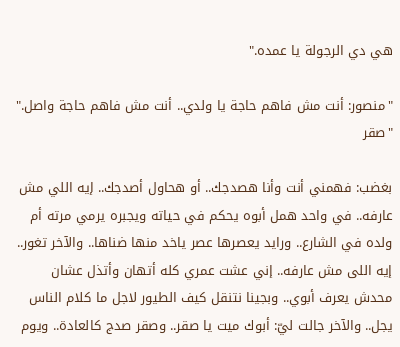هي دي الرجولة يا عمده."

"منصور: أنت مش فاهم حاجة يا ولدي.. أنت مش فاهم حاجة واصل." "صقر

بغضب: فهمني أنت وأنا هصدجك.. أو هحاول أصدجك.. إيه اللي مش عارفه.. في واحد همل أبوه يحكم في حياته ويجبره يرمي مرته أم ولده في الشارع.. ورايد يعصرها عصر ياخد منها ضناها.. والآخر تغور.. إيه اللى مش عارفه.. إني عشت عمري كله أتهان وأتذل عشان محدش يعرف أبوي.. وبجينا نتنقل كيف الطيور لاجل ما كلام الناس يجل.. والآخر جالت ليّ: أبوك ميت يا صقر.. وصقر صدج كالعادة.. ويوم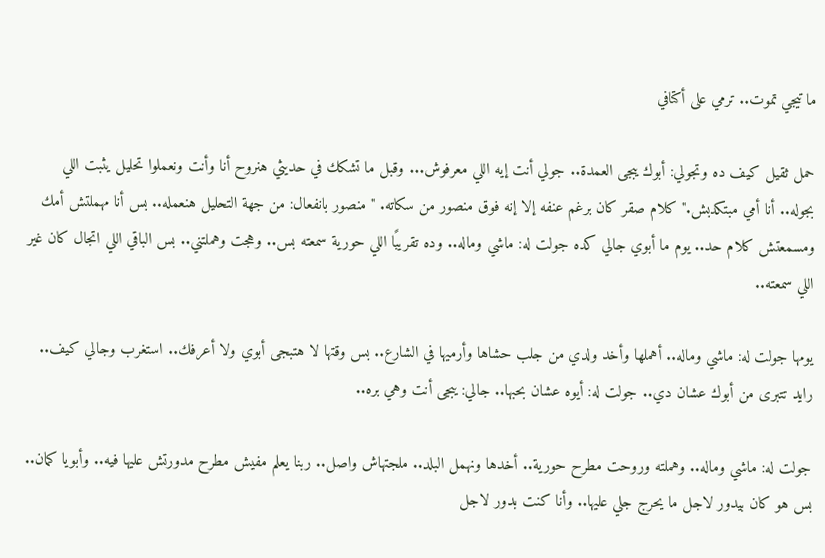ما تيجي تموت.. ترمي على أكتافي

حمل ثقيل كيف ده وتجولي: أبوك يبجى العمدة.. جولي أنت إيه اللي معرفوش... وقبل ما تشكك في حديثي هنروح أنا وأنت ونعملوا تحليل يثبت اللي بجوله.. أنا أمي مبتكدبش." كلام صقر كان برغم عنفه إلا إنه فوق منصور من سكاته. "منصور بانفعال: من جهة التحليل هنعمله.. بس أنا مهملتش أمك ومسمعتش كلام حد.. يوم ما أبوي جالي كده جولت له: ماشي وماله.. وده تقريبًا اللي حورية سمعته بس.. وهجت وهملتني.. بس الباقي اللي اتجال كان غير اللي سمعته..

يومها جولت له: ماشي وماله.. أهملها وأخد ولدي من جلب حشاها وأرميها في الشارع.. بس وقتها لا هتبجى أبوي ولا أعرفك.. استغرب وجالي كيف.. رايد تتبرى من أبوك عشان دي.. جولت له: أيوه عشان بحبها.. جالي: يبجى أنت وهي بره..

جولت له: ماشي وماله.. وهملته وروحت مطرح حورية.. أخدها ونهمل البلد.. ملجتهاش واصل.. ربنا يعلم مفيش مطرح مدورتش عليها فيه.. وأبويا كمان.. بس هو كان بيدور لاجل ما يحرج جلي عليها.. وأنا كنت بدور لاجل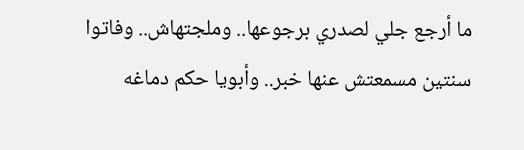ما أرجع جلي لصدري برجوعها.. وملجتهاش.. وفاتوا سنتين مسمعتش عنها خبر.. وأبويا حكم دماغه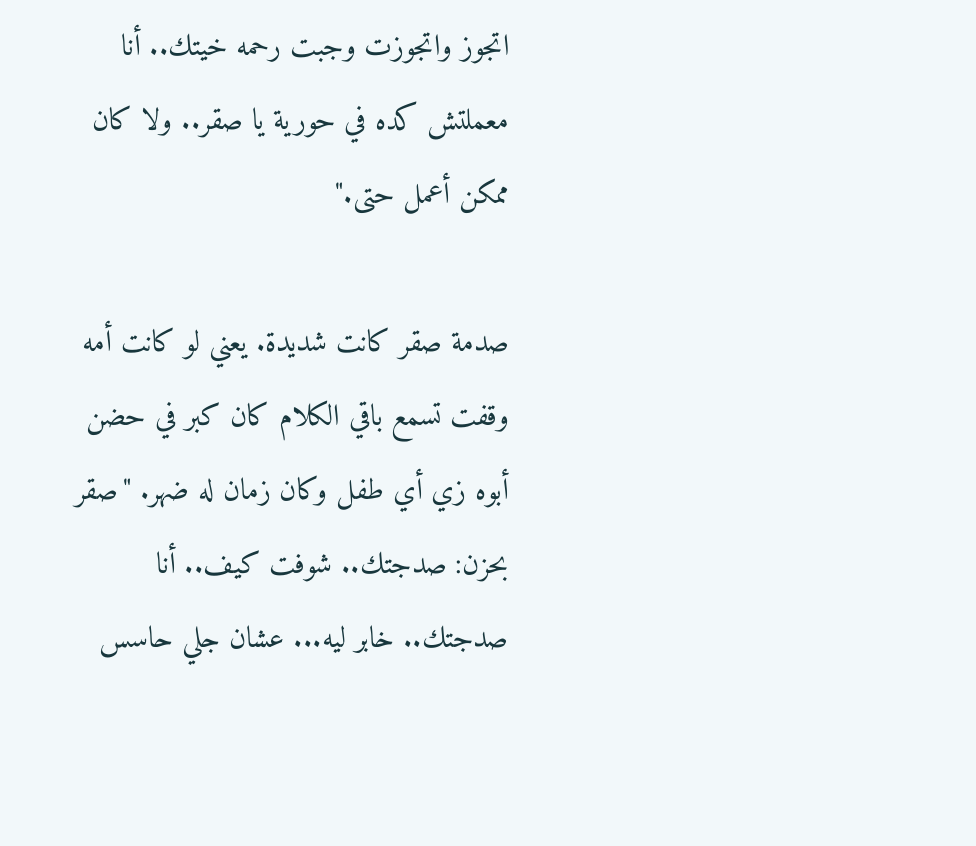اتجوز واتجوزت وجبت رحمه خيتك.. أنا معملتش كده في حورية يا صقر.. ولا كان ممكن أعمل حتى."

صدمة صقر كانت شديدة. يعني لو كانت أمه وقفت تسمع باقي الكلام كان كبر في حضن أبوه زي أي طفل وكان زمان له ضهر. "صقر بحزن: صدجتك.. شوفت كيف.. أنا صدجتك.. خابر ليه... عشان جلي حاسس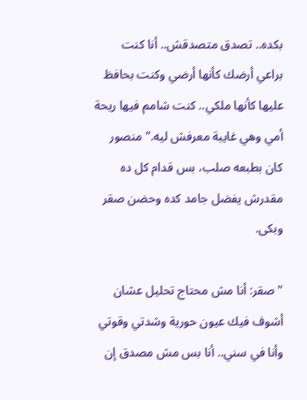بكده.. تصدق متصدقش.. أنا كنت براعي أرضك كأنها أرضي وكنت بحافظ عليها كأنها ملكي.. كنت شامم فيها ريحة أمي وهي غايبة معرفش ليه." منصور كان بطبعه صلب، بس قدام كل ده مقدرش يفضل جامد كده وحضن صقر وبكى.

"صقر: أنا مش محتاج تحليل عشان أشوف فيك عيون حورية وشدتي وقوتي وأنا في سني.. أنا بس مش مصدق إن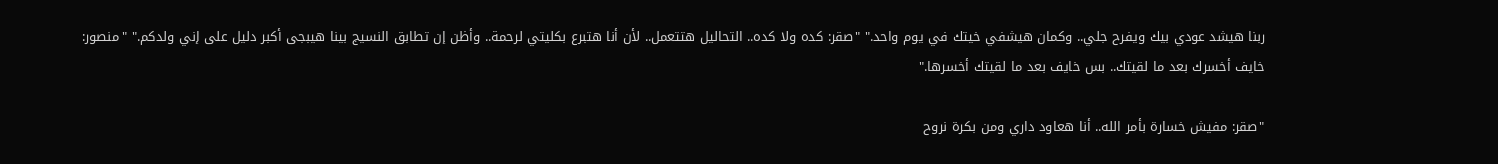ربنا هيشد عودي بيك ويفرح جلي.. وكمان هيشفي خيتك في يوم واحد." "صقر: كده ولا كده.. التحاليل هتتعمل.. لأن أنا هتبرع بكليتي لرحمة.. وأظن إن تطابق النسيج بينا هيبجى أكبر دليل على إني ولدكم." "منصور: خايف أخسرك بعد ما لقيتك.. بس خايف بعد ما لقيتك أخسرها."

"صقر: مفيش خسارة بأمر الله.. أنا هعاود داري ومن بكرة نروح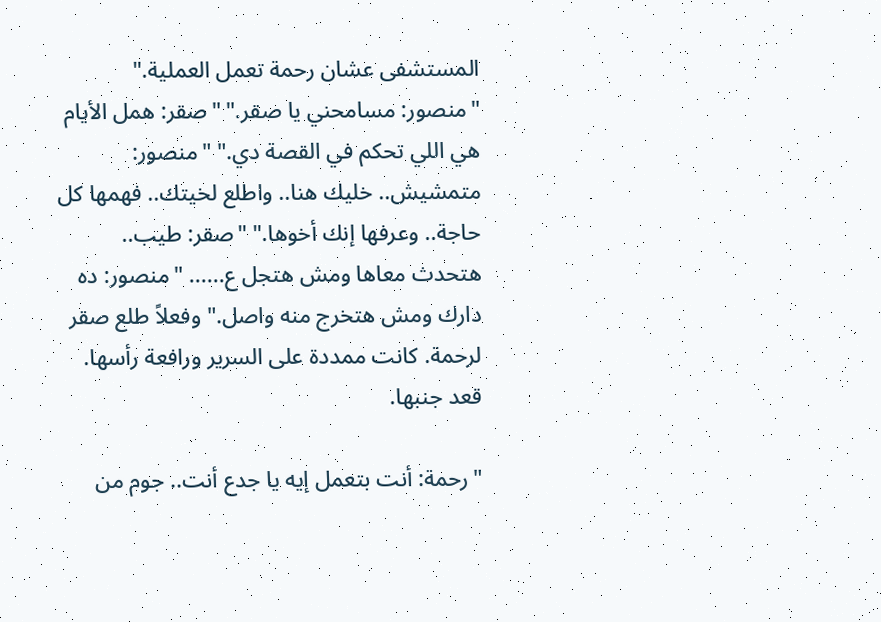المستشفى عشان رحمة تعمل العملية." "منصور: مسامحني يا صقر." "صقر: همل الأيام هي اللي تحكم في القصة دي." "منصور: متمشيش.. خليك هنا.. واطلع لخيتك.. فهمها كل حاجة.. وعرفها إنك أخوها." "صقر: طيب.. هتحدث معاها ومش هتجل ع...... "منصور: ده دارك ومش هتخرج منه واصل." وفعلاً طلع صقر لرحمة. كانت ممددة على السرير ورافعة رأسها. قعد جنبها.

"رحمة: أنت بتعمل إيه يا جدع أنت.. جوم من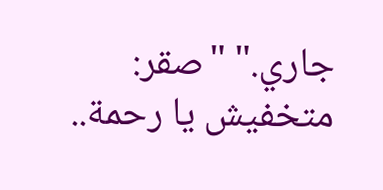جاري." "صقر: متخفيش يا رحمة..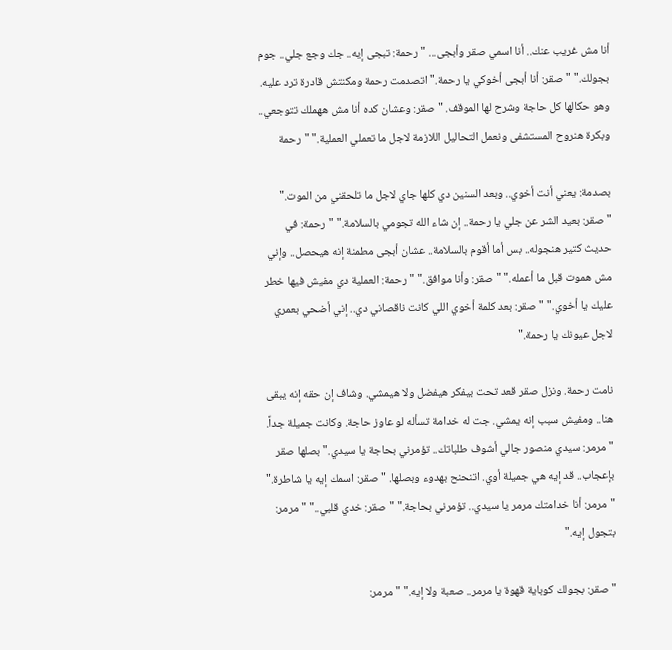أنا مش غريب عنك.. أنا اسمي صقر وأبجى... "رحمة: تبجى إيه.. جك وجع جلي.. جوم بجولك." "صقر: أنا أبجى أخوكي يا رحمة." اتصدمت رحمة ومكنتش قادرة ترد عليه. وهو حكالها كل حاجة وشرح لها الموقف. "صقر: وعشان كده أنا مش ههملك تتوجعي.. وبكرة هنروح المستشفى ونعمل التحاليل اللازمة لاجل ما تعملي العملية." "رحمة

بصدمة: يعني أنت أخوي.. وبعد السنين دي كلها جاي لاجل ما تلحقني من الموت." "صقر: بعيد الشر عن جلي يا رحمة.. إن شاء الله تجومي بالسلامة." "رحمة: في حديث كتير هنجوله.. بس أما أقوم بالسلامة.. عشان أبجى مطمنة إنه هيحصل.. وإني مش هموت قبل ما أعمله." "صقر: وأنا موافق." "رحمة: العملية دي مفيش فيها خطر عليك يا أخوي." "صقر: بعد كلمة أخوي اللي كانت ناقصاني دي.. إني أضحي بعمري لاجل عيونك يا رحمة."

نامت رحمة. ونزل صقر قعد تحت بيفكر هيفضل ولا هيمشي. وشاف إن حقه إنه يبقى هنا.. ومفيش سبب إنه يمشي. جت له خدامة تسأله لو عاوز حاجة. وكانت جميلة جداً. "مرمر: سيدي منصور جالي أشوف طلباتك.. تؤمرني بحاجة يا سيدي." بصلها صقر بإعجاب.. قد إيه هي جميلة أوي. اتنحنح بهدوء وبصلها. "صقر: اسمك إيه يا شاطرة." "مرمر: أنا خدامتك مرمر يا سيدي.. تؤمرني بحاجة." "صقر: خدي قلبي.." "مرمر: بتجول إيه."

"صقر: بجولك كوباية قهوة يا مرمر.. صعبة ولا إيه." "مرمر: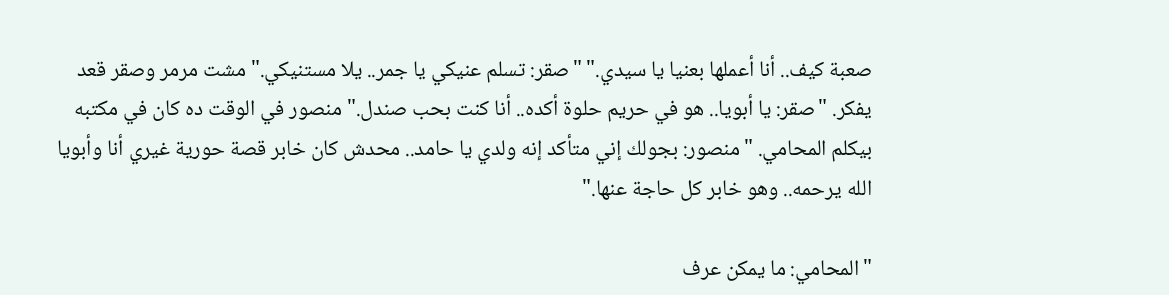صعبة كيف.. أنا أعملها بعنيا يا سيدي." "صقر: تسلم عنيكي يا جمر.. يلا مستنيكي." مشت مرمر وصقر قعد يفكر. "صقر: يا أبويا.. هو في حريم حلوة أكده.. أنا كنت بحب صندل." منصور في الوقت ده كان في مكتبه بيكلم المحامي. "منصور: بجولك إني متأكد إنه ولدي يا حامد.. محدش كان خابر قصة حورية غيري أنا وأبويا الله يرحمه.. وهو خابر كل حاجة عنها."

"المحامي: ما يمكن عرف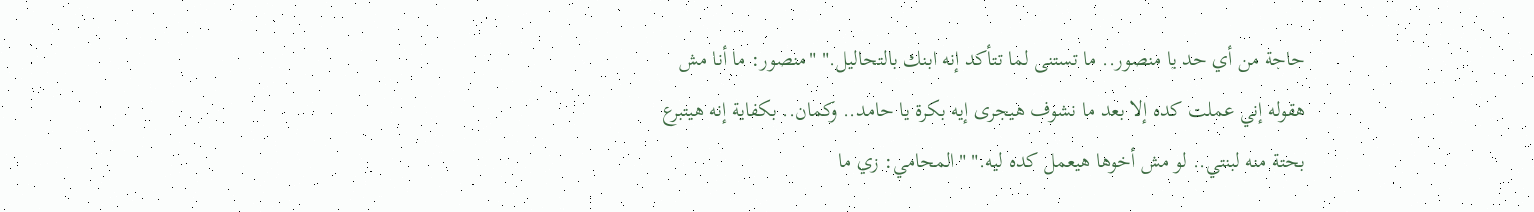حاجة من أي حد يا منصور.. ما تستنى لما تتأكد إنه ابنك بالتحاليل." "منصور: ما أنا مش هقوله إني عملت كده إلا بعد ما نشوف هيجرى إيه بكرة يا حامد.. وكمان.. بكفاية إنه هيتبرع بحتة منه لبنتي.. لو مش أخوها هيعمل كده ليه." "المحامي: زي ما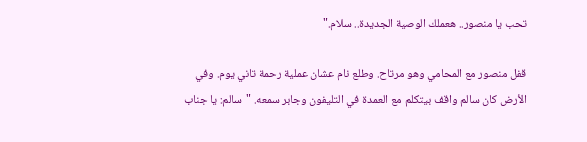تحب يا منصور.. هعملك الوصية الجديدة.. سلام."

قفل منصور مع المحامي وهو مرتاح. وطلع نام عشان عملية رحمة تاني يوم. وفي الأرض كان سالم واقف بيتكلم مع العمدة في التليفون وجابر سمعه. "سالم: يا جناب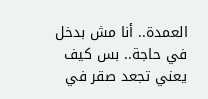العمدة.. أنا مش بدخل في حاجة.. بس كيف يعني تجعد صقر في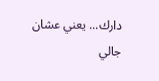دارك... يعني عشان جالي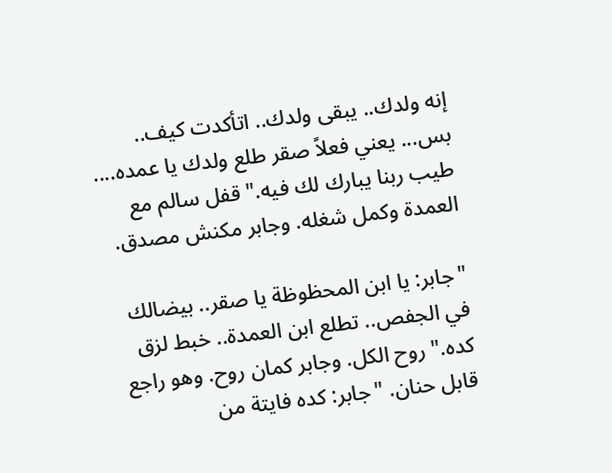إنه ولدك.. يبقى ولدك.. اتأكدت كيف.. بس... يعني فعلاً صقر طلع ولدك يا عمده.... طيب ربنا يبارك لك فيه." قفل سالم مع العمدة وكمل شغله. وجابر مكنش مصدق.

"جابر: يا ابن المحظوظة يا صقر.. بيضالك في الجفص.. تطلع ابن العمدة.. خبط لزق كده." روح الكل. وجابر كمان روح. وهو راجع قابل حنان. "جابر: كده فايتة من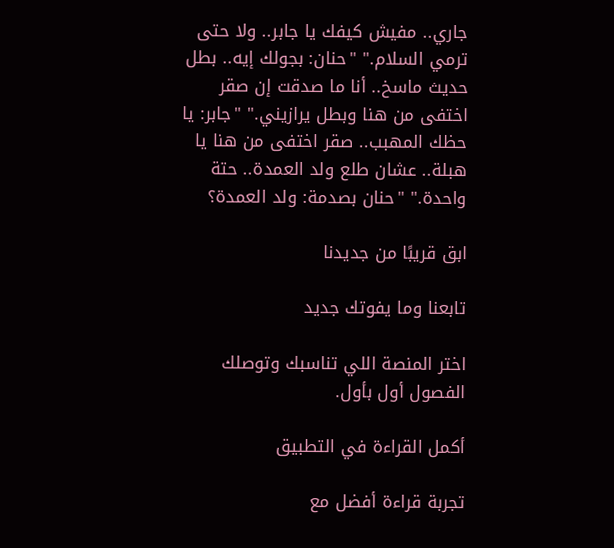جاري.. مفيش كيفك يا جابر.. ولا حتى ترمي السلام." "حنان: بجولك إيه.. بطل حديث ماسخ.. أنا ما صدقت إن صقر اختفى من هنا وبطل يرازيني." "جابر: يا حظك المهبب.. صقر اختفى من هنا يا هبلة.. عشان طلع ولد العمدة.. حتة واحدة." "حنان بصدمة: ولد العمدة؟

ابق قريبًا من جديدنا

تابعنا وما يفوتك جديد

اختر المنصة اللي تناسبك وتوصلك الفصول أول بأول.

أكمل القراءة في التطبيق

تجربة قراءة أفضل مع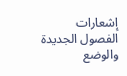إشعارات الفصول الجديدة والوضع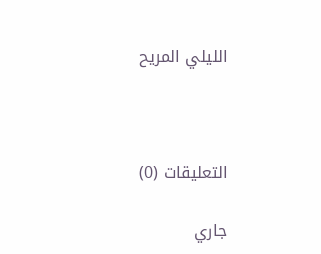الليلي المريح



التعليقات (0)

جاري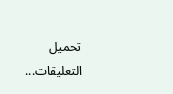تحميل التعليقات...